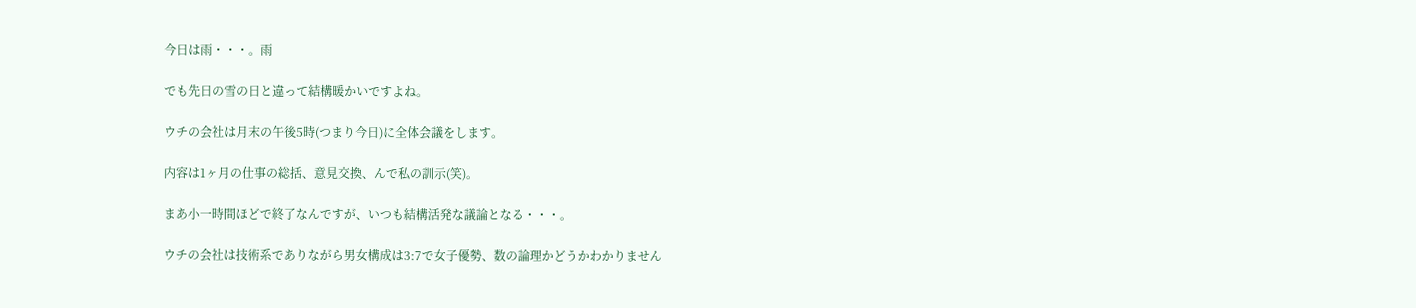今日は雨・・・。雨

でも先日の雪の日と違って結構暖かいですよね。

ウチの会社は月末の午後5時(つまり今日)に全体会議をします。

内容は1ヶ月の仕事の総括、意見交換、んで私の訓示(笑)。

まあ小一時間ほどで終了なんですが、いつも結構活発な議論となる・・・。

ウチの会社は技術系でありながら男女構成は3:7で女子優勢、数の論理かどうかわかりません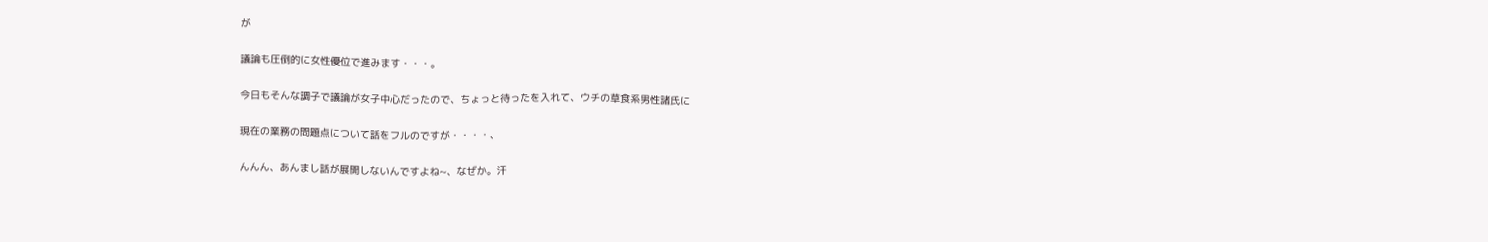が

議論も圧倒的に女性優位で進みます・・・。

今日もそんな調子で議論が女子中心だったので、ちょっと待ったを入れて、ウチの草食系男性諸氏に

現在の業務の問題点について話をフルのですが・・・・、

んんん、あんまし話が展開しないんですよね~、なぜか。汗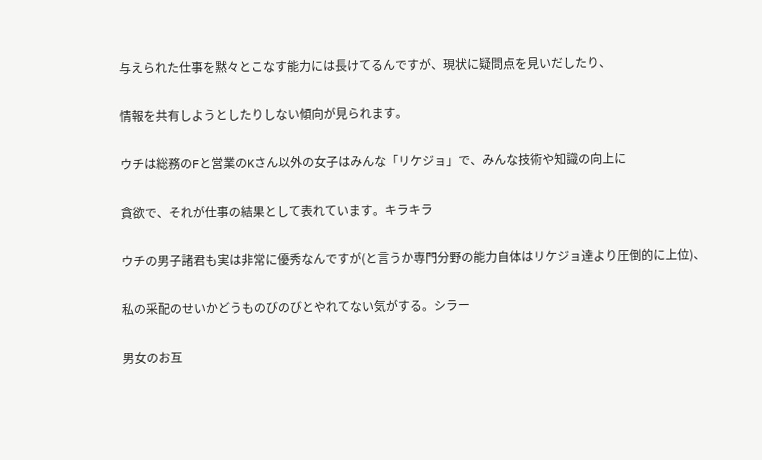与えられた仕事を黙々とこなす能力には長けてるんですが、現状に疑問点を見いだしたり、

情報を共有しようとしたりしない傾向が見られます。

ウチは総務のFと営業のKさん以外の女子はみんな「リケジョ」で、みんな技術や知識の向上に

貪欲で、それが仕事の結果として表れています。キラキラ

ウチの男子諸君も実は非常に優秀なんですが(と言うか専門分野の能力自体はリケジョ達より圧倒的に上位)、

私の采配のせいかどうものびのびとやれてない気がする。シラー

男女のお互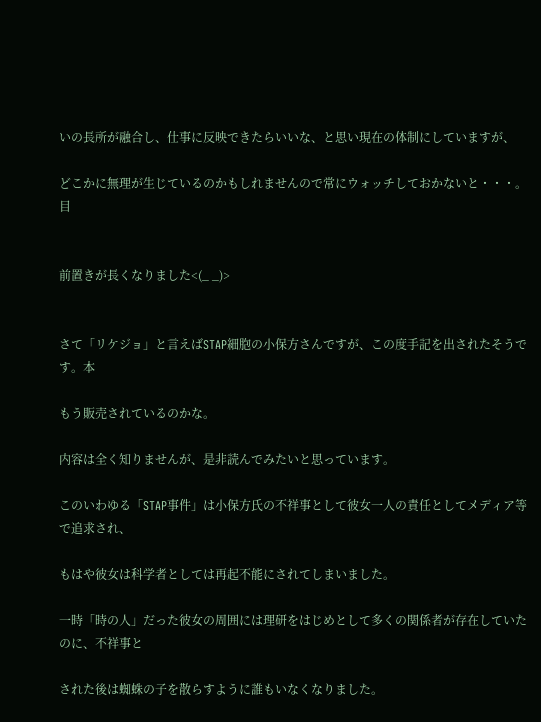いの長所が融合し、仕事に反映できたらいいな、と思い現在の体制にしていますが、

どこかに無理が生じているのかもしれませんので常にウォッチしておかないと・・・。目


前置きが長くなりました<(_ _)>


さて「リケジョ」と言えばSTAP細胞の小保方さんですが、この度手記を出されたそうです。本

もう販売されているのかな。

内容は全く知りませんが、是非読んでみたいと思っています。

このいわゆる「STAP事件」は小保方氏の不祥事として彼女一人の責任としてメディア等で追求され、

もはや彼女は科学者としては再起不能にされてしまいました。

一時「時の人」だった彼女の周囲には理研をはじめとして多くの関係者が存在していたのに、不祥事と

された後は蜘蛛の子を散らすように誰もいなくなりました。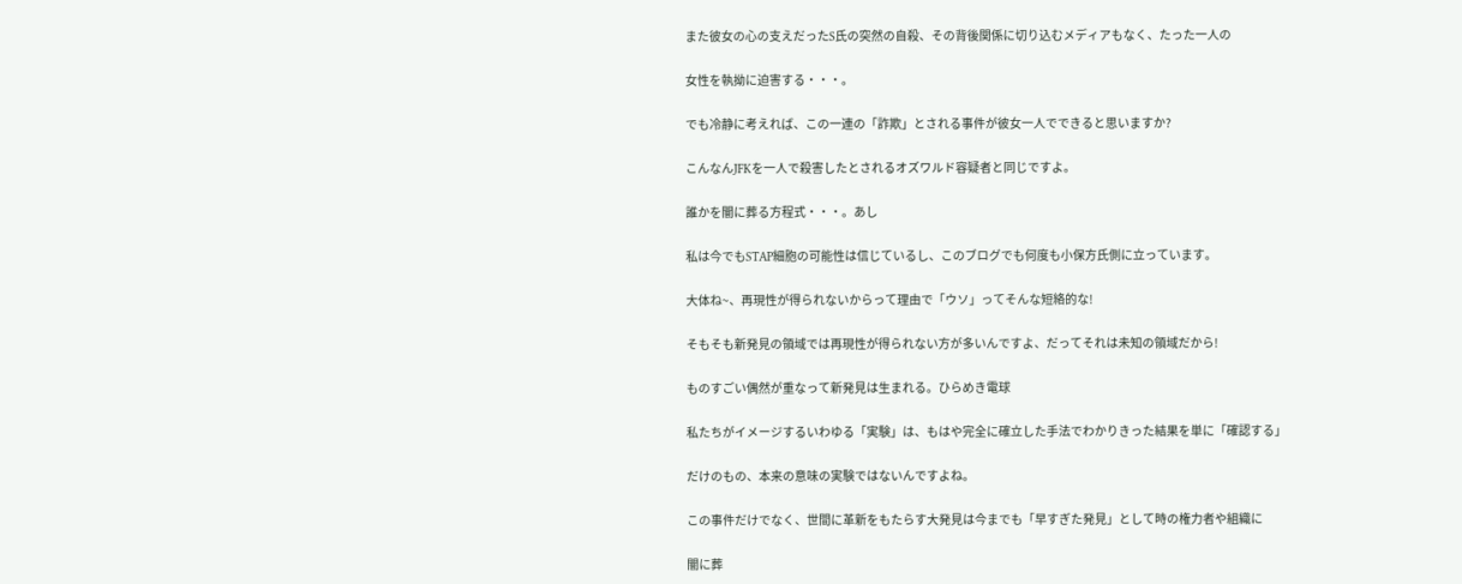また彼女の心の支えだったS氏の突然の自殺、その背後関係に切り込むメディアもなく、たった一人の

女性を執拗に迫害する・・・。

でも冷静に考えれば、この一連の「詐欺」とされる事件が彼女一人でできると思いますか?

こんなんJFKを一人で殺害したとされるオズワルド容疑者と同じですよ。

誰かを闇に葬る方程式・・・。あし

私は今でもSTAP細胞の可能性は信じているし、このブログでも何度も小保方氏側に立っています。

大体ね~、再現性が得られないからって理由で「ウソ」ってそんな短絡的な!

そもそも新発見の領域では再現性が得られない方が多いんですよ、だってそれは未知の領域だから!

ものすごい偶然が重なって新発見は生まれる。ひらめき電球

私たちがイメージするいわゆる「実験」は、もはや完全に確立した手法でわかりきった結果を単に「確認する」

だけのもの、本来の意味の実験ではないんですよね。

この事件だけでなく、世間に革新をもたらす大発見は今までも「早すぎた発見」として時の権力者や組織に

闇に葬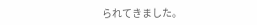られてきました。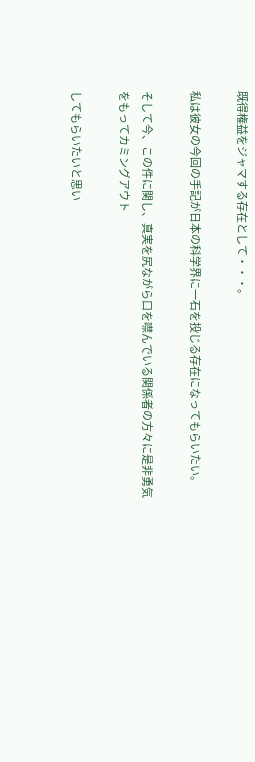既得権益をジャマする存在として・・・。

私は彼女の今回の手記が日本の科学界に一石を投じる存在になってもらいたい。

そして今、この件に関し、真実を尻ながら口を噤んでいる関係者の方々に是非勇気をもってカミングアウト

してもらいたいと思い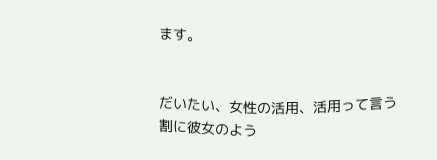ます。


だいたい、女性の活用、活用って言う割に彼女のよう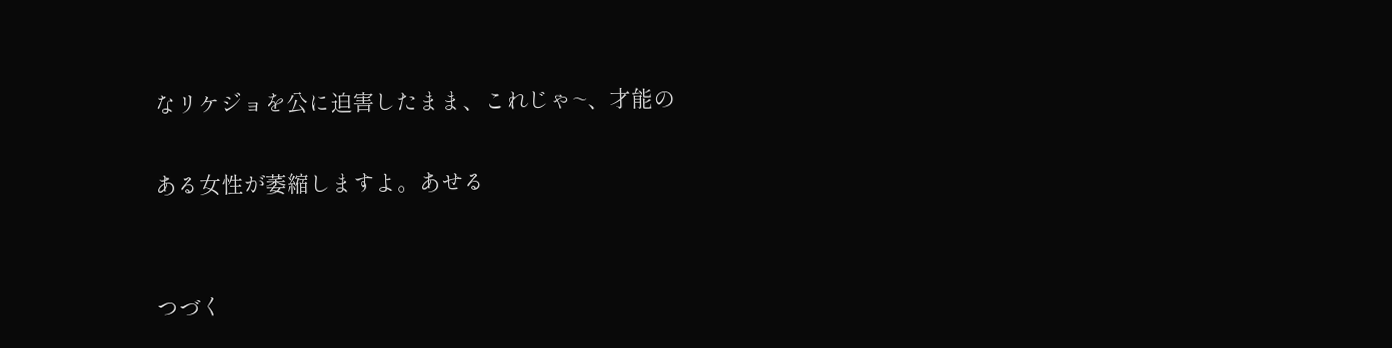なリケジョを公に迫害したまま、これじゃ~、才能の

ある女性が萎縮しますよ。あせる


つづく